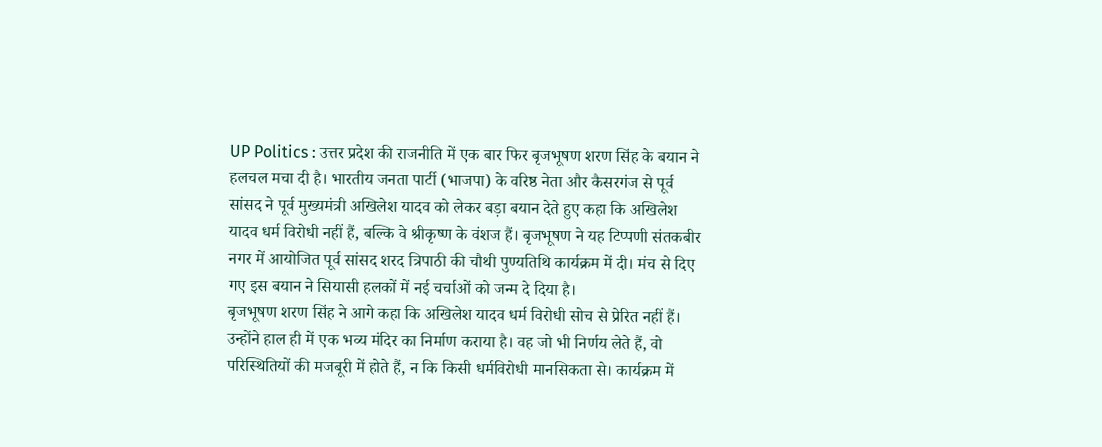UP Politics : उत्तर प्रदेश की राजनीति में एक बार फिर बृजभूषण शरण सिंह के बयान ने हलचल मचा दी है। भारतीय जनता पार्टी (भाजपा) के वरिष्ठ नेता और कैसरगंज से पूर्व सांसद ने पूर्व मुख्यमंत्री अखिलेश यादव को लेकर बड़ा बयान देते हुए कहा कि अखिलेश यादव धर्म विरोधी नहीं हैं, बल्कि वे श्रीकृष्ण के वंशज हैं। बृजभूषण ने यह टिप्पणी संतकबीर नगर में आयोजित पूर्व सांसद शरद त्रिपाठी की चौथी पुण्यतिथि कार्यक्रम में दी। मंच से दिए गए इस बयान ने सियासी हलकों में नई चर्चाओं को जन्म दे दिया है।
बृजभूषण शरण सिंह ने आगे कहा कि अखिलेश यादव धर्म विरोधी सोच से प्रेरित नहीं हैं। उन्होंने हाल ही में एक भव्य मंदिर का निर्माण कराया है। वह जो भी निर्णय लेते हैं, वो परिस्थितियों की मजबूरी में होते हैं, न कि किसी धर्मविरोधी मानसिकता से। कार्यक्रम में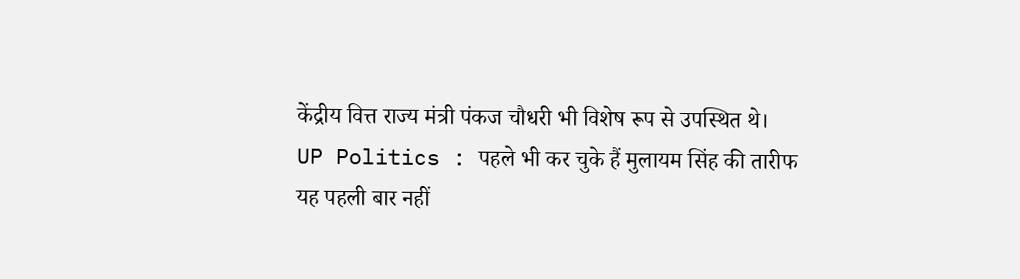केंद्रीय वित्त राज्य मंत्री पंकज चौधरी भी विशेष रूप से उपस्थित थे।
UP Politics : पहले भी कर चुके हैं मुलायम सिंह की तारीफ
यह पहली बार नहीं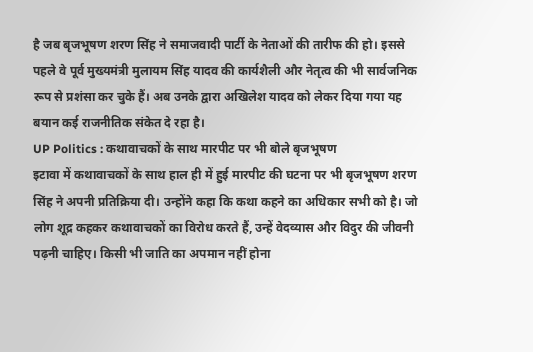है जब बृजभूषण शरण सिंह ने समाजवादी पार्टी के नेताओं की तारीफ की हो। इससे पहले वे पूर्व मुख्यमंत्री मुलायम सिंह यादव की कार्यशैली और नेतृत्व की भी सार्वजनिक रूप से प्रशंसा कर चुके हैं। अब उनके द्वारा अखिलेश यादव को लेकर दिया गया यह बयान कई राजनीतिक संकेत दे रहा है।
UP Politics : कथावाचकों के साथ मारपीट पर भी बोले बृजभूषण
इटावा में कथावाचकों के साथ हाल ही में हुई मारपीट की घटना पर भी बृजभूषण शरण सिंह ने अपनी प्रतिक्रिया दी। उन्होंने कहा कि कथा कहने का अधिकार सभी को है। जो लोग शूद्र कहकर कथावाचकों का विरोध करते हैं, उन्हें वेदव्यास और विदुर की जीवनी पढ़नी चाहिए। किसी भी जाति का अपमान नहीं होना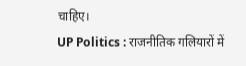चाहिए।
UP Politics : राजनीतिक गलियारों में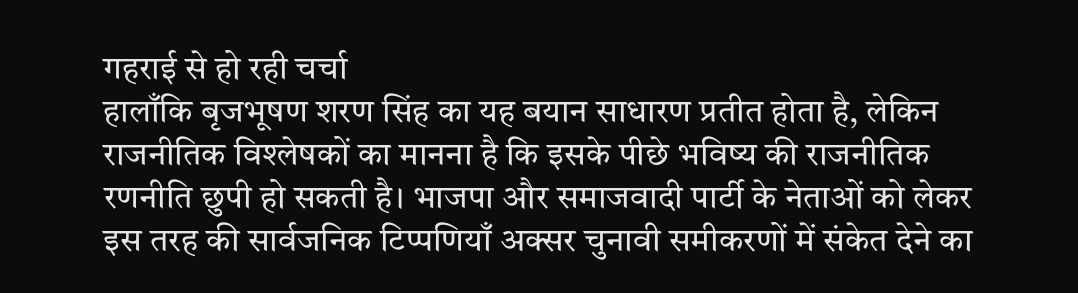गहराई से हो रही चर्चा
हालाँकि बृजभूषण शरण सिंह का यह बयान साधारण प्रतीत होता है, लेकिन राजनीतिक विश्लेषकों का मानना है कि इसके पीछे भविष्य की राजनीतिक रणनीति छुपी हो सकती है। भाजपा और समाजवादी पार्टी के नेताओं को लेकर इस तरह की सार्वजनिक टिप्पणियाँ अक्सर चुनावी समीकरणों में संकेत देने का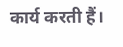कार्य करती हैं।